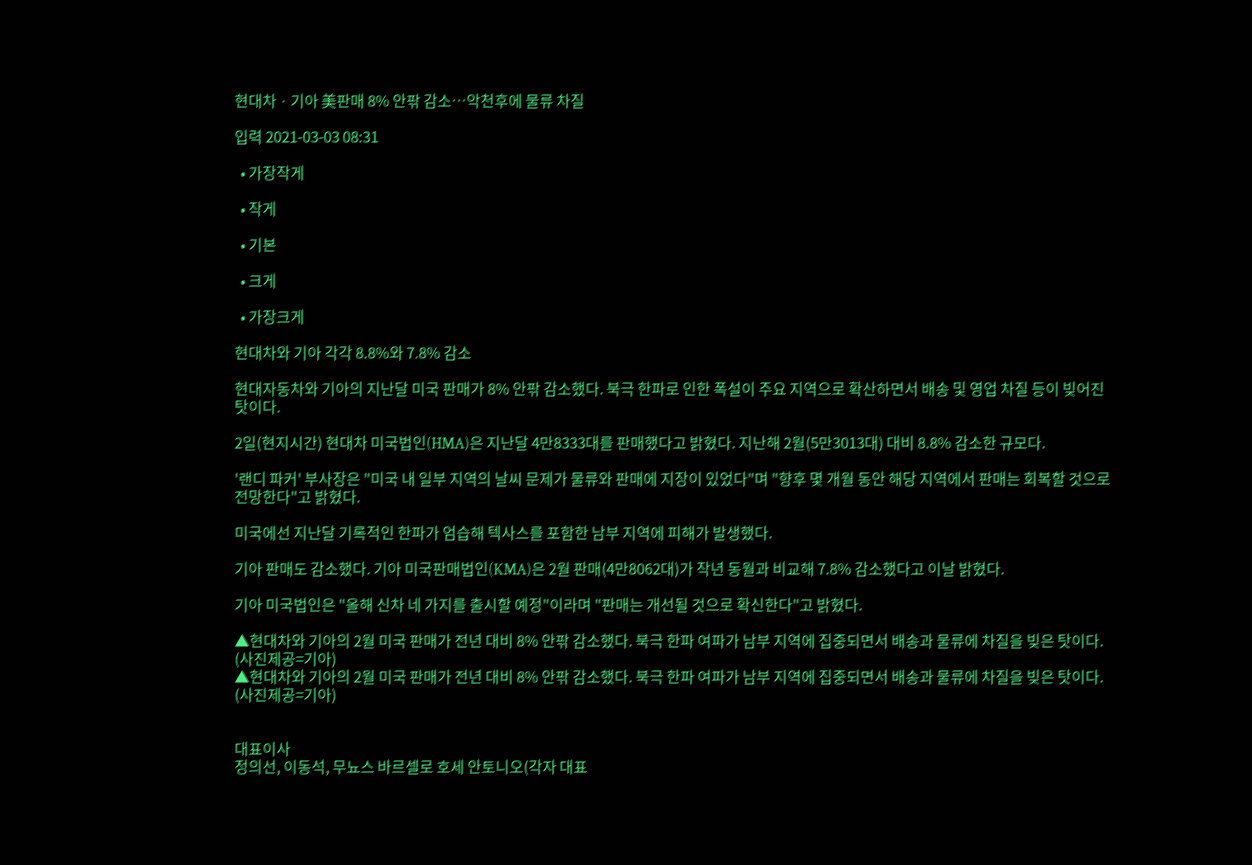현대차ㆍ기아 美판매 8% 안팎 감소…악천후에 물류 차질

입력 2021-03-03 08:31

  • 가장작게

  • 작게

  • 기본

  • 크게

  • 가장크게

현대차와 기아 각각 8.8%와 7.8% 감소

현대자동차와 기아의 지난달 미국 판매가 8% 안팎 감소했다. 북극 한파로 인한 폭설이 주요 지역으로 확산하면서 배송 및 영업 차질 등이 빚어진 탓이다.

2일(현지시간) 현대차 미국법인(HMA)은 지난달 4만8333대를 판매했다고 밝혔다. 지난해 2월(5만3013대) 대비 8.8% 감소한 규모다.

'랜디 파커' 부사장은 "미국 내 일부 지역의 날씨 문제가 물류와 판매에 지장이 있었다"며 "향후 몇 개월 동안 해당 지역에서 판매는 회복할 것으로 전망한다"고 밝혔다.

미국에선 지난달 기록적인 한파가 엄습해 텍사스를 포함한 남부 지역에 피해가 발생했다.

기아 판매도 감소했다. 기아 미국판매법인(KMA)은 2월 판매(4만8062대)가 작년 동월과 비교해 7.8% 감소했다고 이날 밝혔다.

기아 미국법인은 "올해 신차 네 가지를 출시할 예정"이라며 "판매는 개선될 것으로 확신한다"고 밝혔다.

▲현대차와 기아의 2월 미국 판매가 전년 대비 8% 안팎 감소했다. 북극 한파 여파가 남부 지역에 집중되면서 배송과 물류에 차질을 빚은 탓이다.  (사진제공=기아)
▲현대차와 기아의 2월 미국 판매가 전년 대비 8% 안팎 감소했다. 북극 한파 여파가 남부 지역에 집중되면서 배송과 물류에 차질을 빚은 탓이다. (사진제공=기아)


대표이사
정의선, 이동석, 무뇨스 바르셀로 호세 안토니오(각자 대표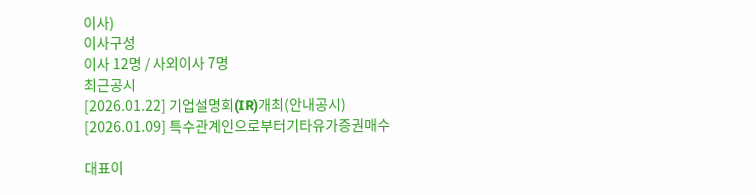이사)
이사구성
이사 12명 / 사외이사 7명
최근공시
[2026.01.22] 기업설명회(IR)개최(안내공시)
[2026.01.09] 특수관계인으로부터기타유가증권매수

대표이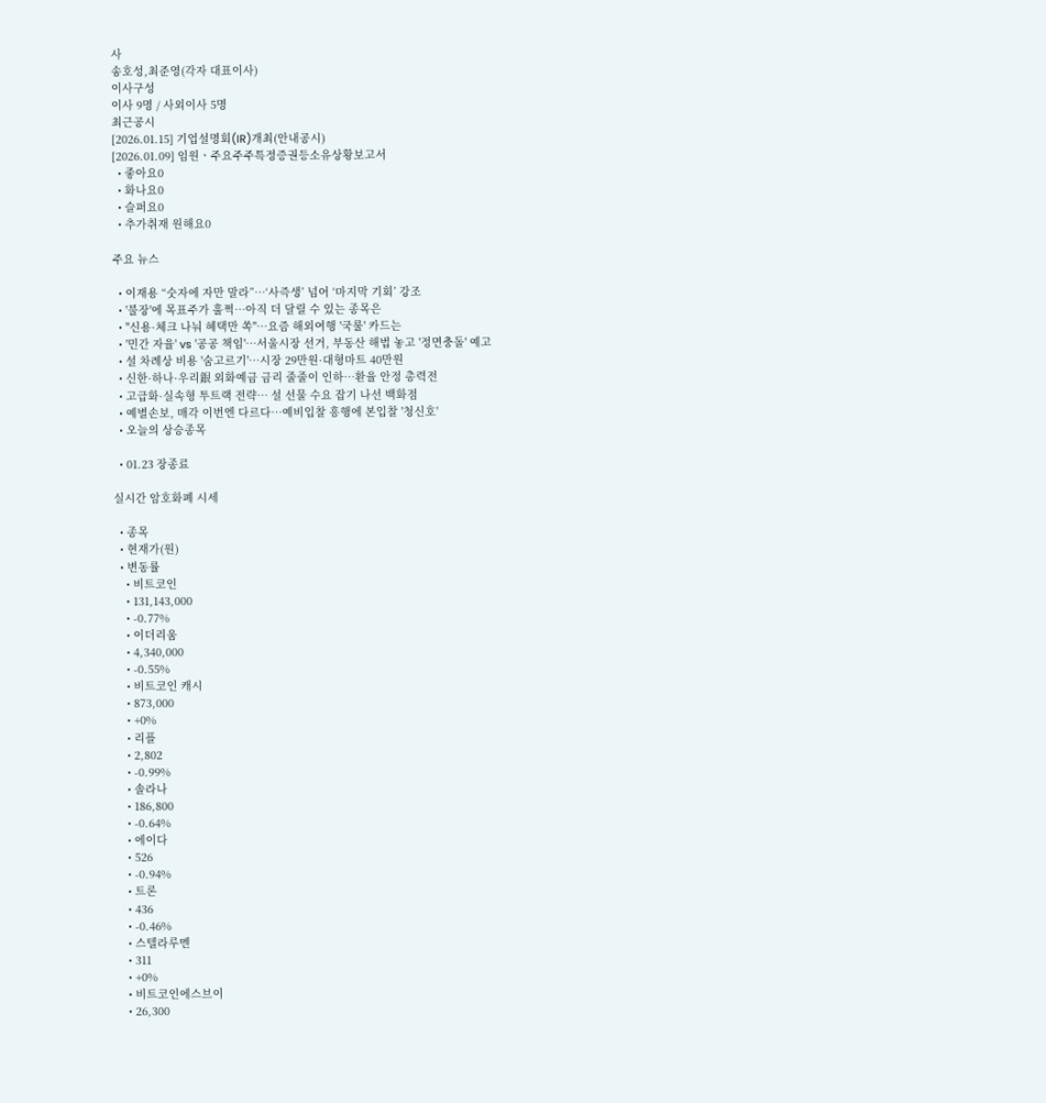사
송호성,최준영(각자 대표이사)
이사구성
이사 9명 / 사외이사 5명
최근공시
[2026.01.15] 기업설명회(IR)개최(안내공시)
[2026.01.09] 임원ㆍ주요주주특정증권등소유상황보고서
  • 좋아요0
  • 화나요0
  • 슬퍼요0
  • 추가취재 원해요0

주요 뉴스

  • 이재용 “숫자에 자만 말라”…‘사즉생’ 넘어 ‘마지막 기회’ 강조
  • '불장'에 목표주가 훌쩍…아직 더 달릴 수 있는 종목은
  • "신용·체크 나눠 혜택만 쏙"…요즘 해외여행 '국룰' 카드는
  • '민간 자율' vs '공공 책임'…서울시장 선거, 부동산 해법 놓고 '정면충돌' 예고
  • 설 차례상 비용 '숨고르기'…시장 29만원·대형마트 40만원
  • 신한·하나·우리銀 외화예금 금리 줄줄이 인하…환율 안정 총력전
  • 고급화·실속형 투트랙 전략… 설 선물 수요 잡기 나선 백화점
  • 예별손보, 매각 이번엔 다르다…예비입찰 흥행에 본입찰 '청신호'
  • 오늘의 상승종목

  • 01.23 장종료

실시간 암호화폐 시세

  • 종목
  • 현재가(원)
  • 변동률
    • 비트코인
    • 131,143,000
    • -0.77%
    • 이더리움
    • 4,340,000
    • -0.55%
    • 비트코인 캐시
    • 873,000
    • +0%
    • 리플
    • 2,802
    • -0.99%
    • 솔라나
    • 186,800
    • -0.64%
    • 에이다
    • 526
    • -0.94%
    • 트론
    • 436
    • -0.46%
    • 스텔라루멘
    • 311
    • +0%
    • 비트코인에스브이
    • 26,300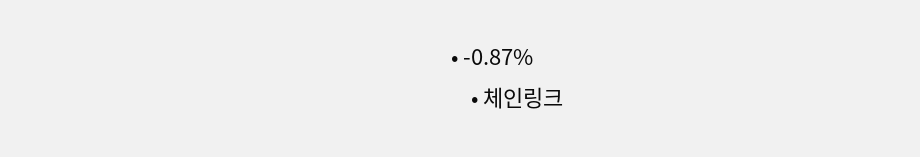• -0.87%
    • 체인링크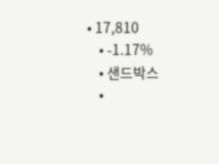• 17,810
    • -1.17%
    • 샌드박스
    •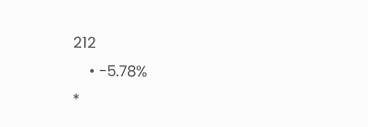212
    • -5.78%
*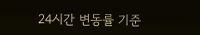24시간 변동률 기준